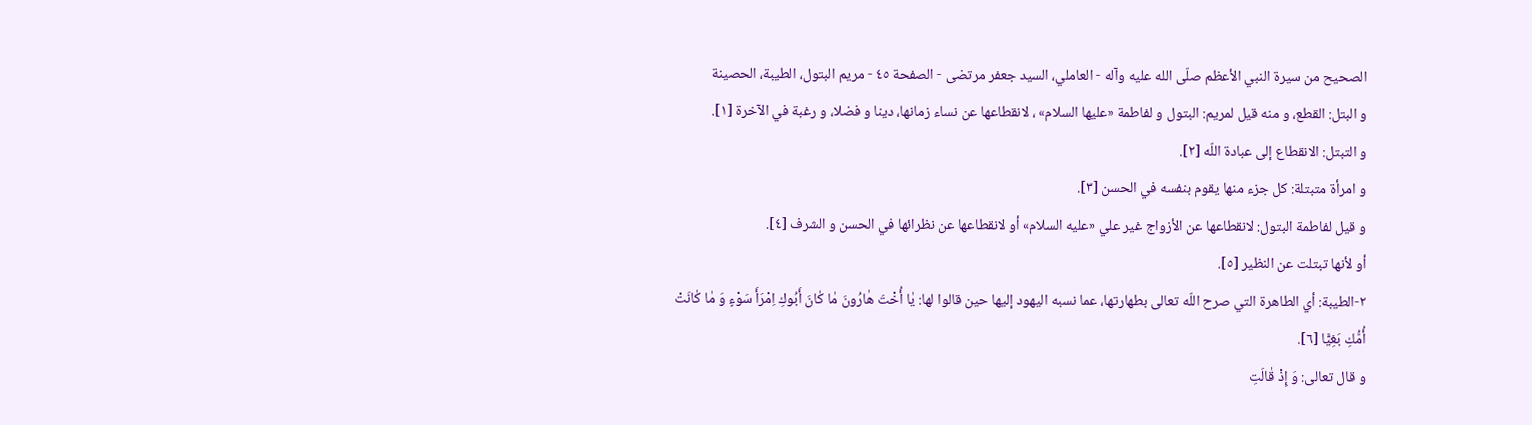الصحيح من سيرة النبي الأعظم صلّى الله عليه وآله - العاملي، السيد جعفر مرتضى - الصفحة ٤٥ - مريم البتول، الطيبة، الحصينة
و البتل: القطع، و منه قيل لمريم: البتول و لفاطمة «عليها السلام» ، لانقطاعها عن نساء زمانها، دينا و فضلا، و رغبة في الآخرة [١].
و التبتل: الانقطاع إلى عبادة اللّه [٢].
و امرأة متبتلة: كل جزء منها يقوم بنفسه في الحسن [٣].
و قيل لفاطمة البتول: لانقطاعها عن الأزواج غير علي «عليه السلام» أو لانقطاعها عن نظرائها في الحسن و الشرف [٤].
أو لأنها تبتلت عن النظير [٥].
٢-الطيبة: أي الطاهرة التي صرح اللّه تعالى بطهارتها، عما نسبه اليهود إليها حين قالوا لها: يٰا أُخْتَ هٰارُونَ مٰا كٰانَ أَبُوكِ اِمْرَأَ سَوْءٍ وَ مٰا كٰانَتْ أُمُّكِ بَغِيًّا [٦].
و قال تعالى: وَ إِذْ قٰالَتِ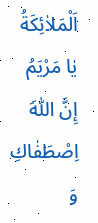اَلْمَلاٰئِكَةُ يٰا مَرْيَمُ إِنَّ اَللّٰهَ اِصْطَفٰاكِ وَ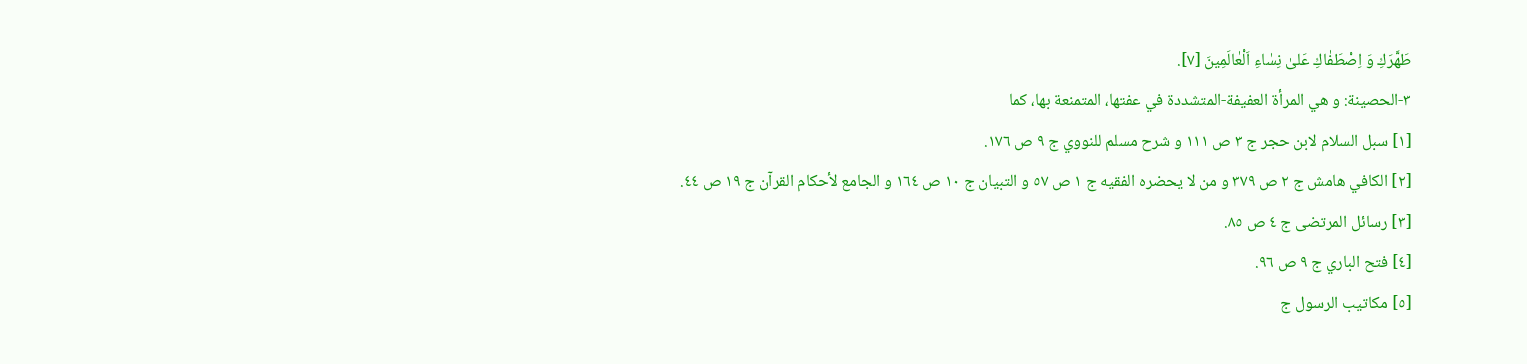طَهَّرَكِ وَ اِصْطَفٰاكِ عَلىٰ نِسٰاءِ اَلْعٰالَمِينَ [٧].
٣-الحصينة: و هي المرأة العفيفة-المتشددة في عفتها، المتمنعة بها، كما
[١] سبل السلام لابن حجر ج ٣ ص ١١١ و شرح مسلم للنووي ج ٩ ص ١٧٦.
[٢] الكافي هامش ج ٢ ص ٣٧٩ و من لا يحضره الفقيه ج ١ ص ٥٧ و التبيان ج ١٠ ص ١٦٤ و الجامع لأحكام القرآن ج ١٩ ص ٤٤.
[٣] رسائل المرتضى ج ٤ ص ٨٥.
[٤] فتح الباري ج ٩ ص ٩٦.
[٥] مكاتيب الرسول ج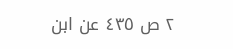٢ ص ٤٣٥ عن ابن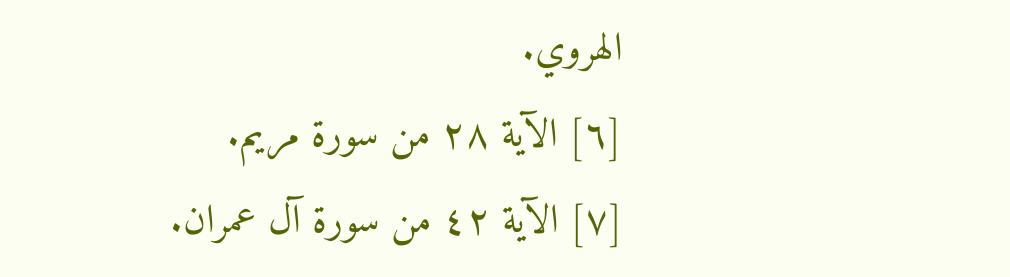الهروي.
[٦] الآية ٢٨ من سورة مريم.
[٧] الآية ٤٢ من سورة آل عمران.